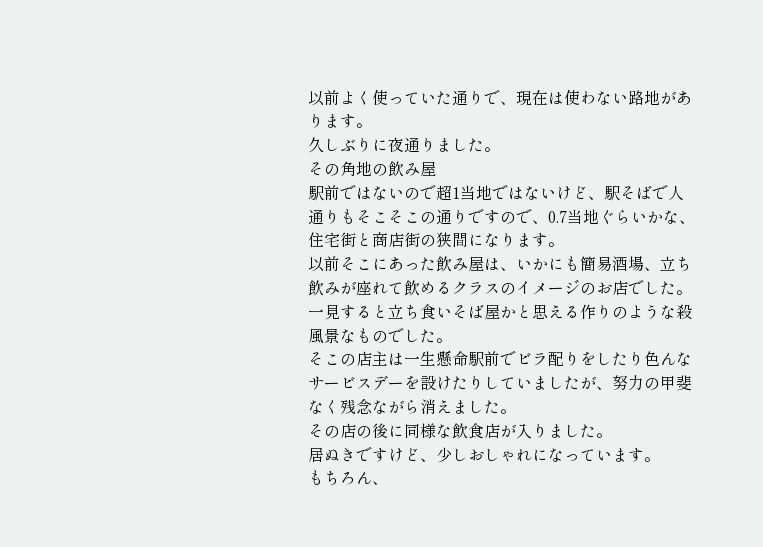以前よく使っていた通りで、現在は使わない路地があります。
久しぶりに夜通りました。
その角地の飲み屋
駅前ではないので超1当地ではないけど、駅そばで人通りもそこそこの通りですので、0.7当地ぐらいかな、住宅街と商店街の狭間になります。
以前そこにあった飲み屋は、いかにも簡易酒場、立ち飲みが座れて飲めるクラスのイメージのお店でした。
一見すると立ち食いそば屋かと思える作りのような殺風景なものでした。
そこの店主は一生懸命駅前でビラ配りをしたり色んなサービスデーを設けたりしていましたが、努力の甲斐なく残念ながら消えました。
その店の後に同様な飲食店が入りました。
居ぬきですけど、少しおしゃれになっています。
もちろん、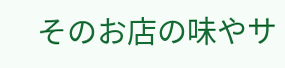そのお店の味やサ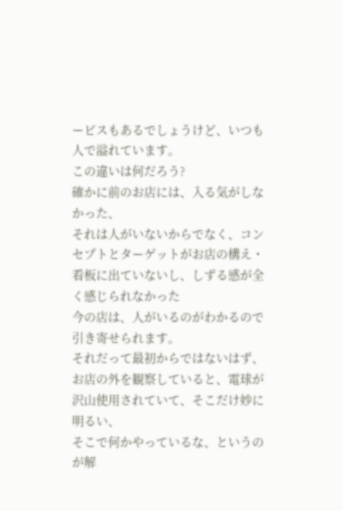ービスもあるでしょうけど、いつも人で溢れています。
この違いは何だろう?
確かに前のお店には、入る気がしなかった、
それは人がいないからでなく、コンセプトとターゲットがお店の構え・看板に出ていないし、しずる感が全く感じられなかった
今の店は、人がいるのがわかるので引き寄せられます。
それだって最初からではないはず、
お店の外を観察していると、電球が沢山使用されていて、そこだけ妙に明るい、
そこで何かやっているな、というのが解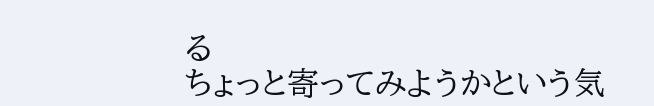る
ちょっと寄ってみようかという気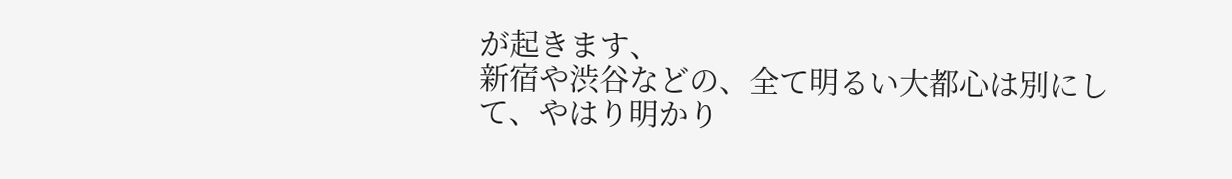が起きます、
新宿や渋谷などの、全て明るい大都心は別にして、やはり明かり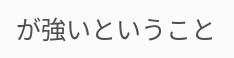が強いということ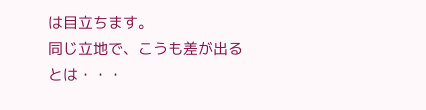は目立ちます。
同じ立地で、こうも差が出るとは・・・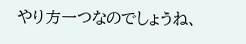やり方一つなのでしょうね、